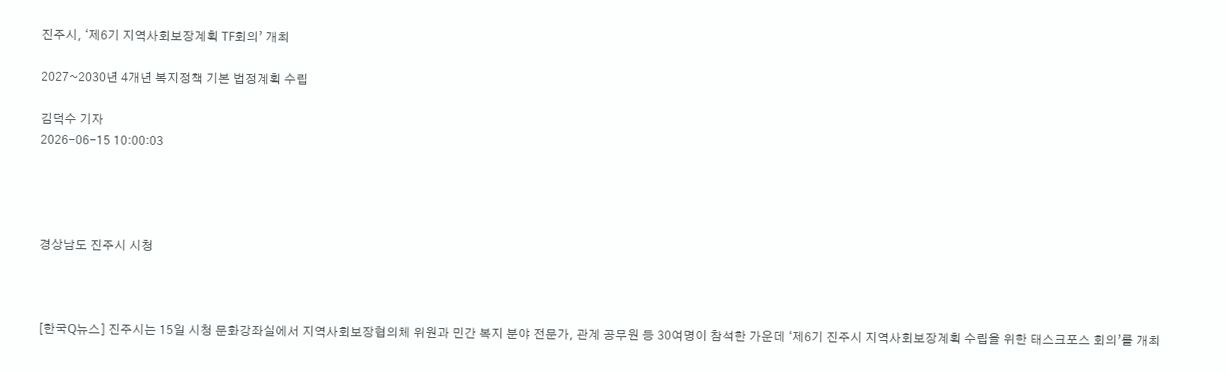진주시, ‘제6기 지역사회보장계획 TF회의’ 개최

2027~2030년 4개년 복지정책 기본 법정계획 수립

김덕수 기자
2026-06-15 10:00:03




경상남도 진주시 시청



[한국Q뉴스] 진주시는 15일 시청 문화강좌실에서 지역사회보장협의체 위원과 민간 복지 분야 전문가, 관계 공무원 등 30여명이 참석한 가운데 ‘제6기 진주시 지역사회보장계획 수립을 위한 태스크포스 회의’를 개최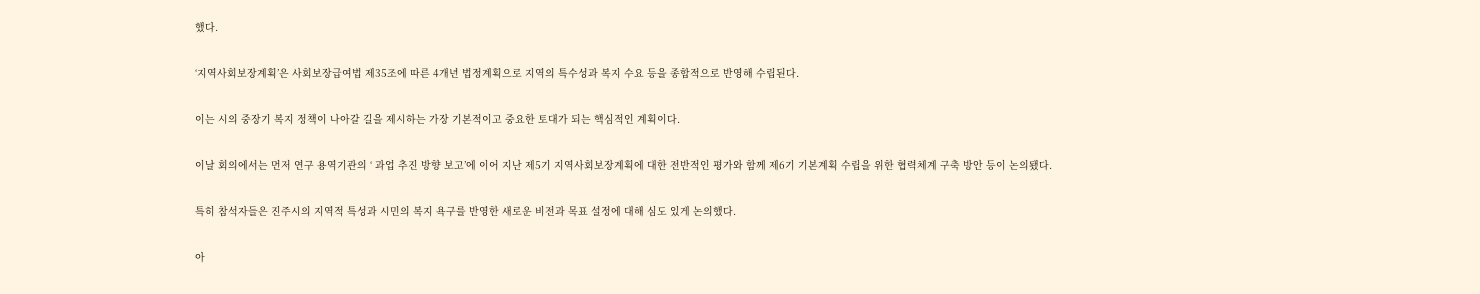했다.

‘지역사회보장계획’은 사회보장급여법 제35조에 따른 4개년 법정계획으로 지역의 특수성과 복지 수요 등을 종합적으로 반영해 수립된다.

이는 시의 중장기 복지 정책이 나아갈 길을 제시하는 가장 기본적이고 중요한 토대가 되는 핵심적인 계획이다.

이날 회의에서는 먼저 연구 용역기관의 ‘ 과업 추진 방향 보고’에 이어 지난 제5기 지역사회보장계획에 대한 전반적인 평가와 함께 제6기 기본계획 수립을 위한 협력체계 구축 방안 등이 논의됐다.

특히 참석자들은 진주시의 지역적 특성과 시민의 복지 욕구를 반영한 새로운 비전과 목표 설정에 대해 심도 있게 논의했다.

아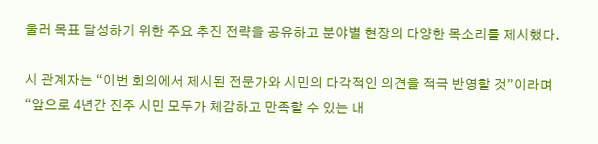울러 목표 달성하기 위한 주요 추진 전략을 공유하고 분야별 현장의 다양한 목소리를 제시했다.

시 관계자는 “이번 회의에서 제시된 전문가와 시민의 다각적인 의견을 적극 반영할 것”이라며 “앞으로 4년간 진주 시민 모두가 체감하고 만족할 수 있는 내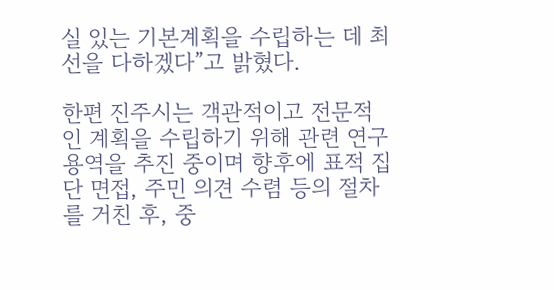실 있는 기본계획을 수립하는 데 최선을 다하겠다”고 밝혔다.

한편 진주시는 객관적이고 전문적인 계획을 수립하기 위해 관련 연구용역을 추진 중이며 향후에 표적 집단 면접, 주민 의견 수렴 등의 절차를 거친 후, 중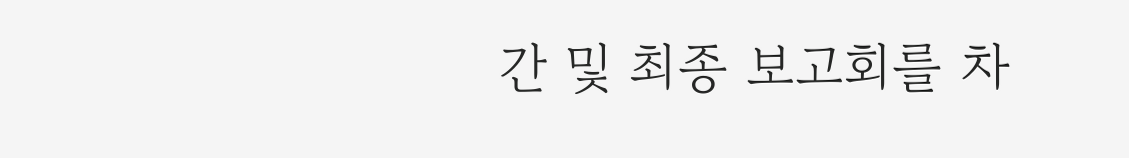간 및 최종 보고회를 차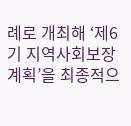례로 개최해 ‘제6기 지역사회보장계획’을 최종적으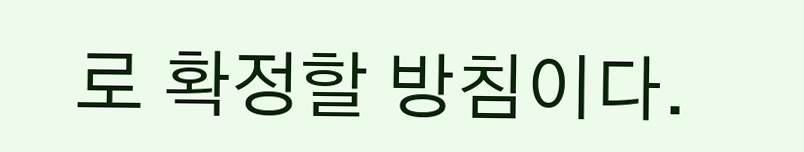로 확정할 방침이다.